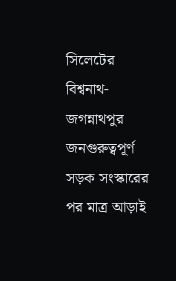সিলেটের বিশ্বনাথ-জগন্নাথপুর জনগুরুত্বপূর্ণ সড়ক সংস্কারের পর মাত্র আড়াই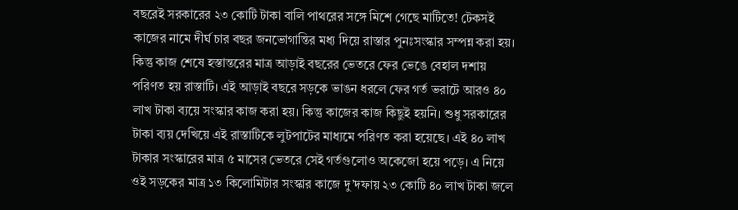বছরেই সরকারের ২৩ কোটি টাকা বালি পাথরের সঙ্গে মিশে গেছে মাটিতে! টেকসই কাজের নামে দীর্ঘ চার বছর জনভোগান্তির মধ্য দিয়ে রাস্তার পুনঃসংস্কার সম্পন্ন করা হয়। কিন্তু কাজ শেষে হস্তান্তরের মাত্র আড়াই বছরের ভেতরে ফের ভেঙে বেহাল দশায় পরিণত হয় রাস্তাটি। এই আড়াই বছরে সড়কে ভাঙন ধরলে ফের গর্ত ভরাটে আরও ৪০ লাখ টাকা ব্যয়ে সংস্কার কাজ করা হয়। কিন্তু কাজের কাজ কিছুই হয়নি। শুধু সরকারের টাকা ব্যয় দেখিয়ে এই রাস্তাটিকে লুটপাটের মাধ্যমে পরিণত করা হয়েছে। এই ৪০ লাখ টাকার সংস্কারের মাত্র ৫ মাসের ভেতরে সেই গর্তগুলোও অকেজো হয়ে পড়ে। এ নিয়ে ওই সড়কের মাত্র ১৩ কিলোমিটার সংস্কার কাজে দু’দফায় ২৩ কোটি ৪০ লাখ টাকা জলে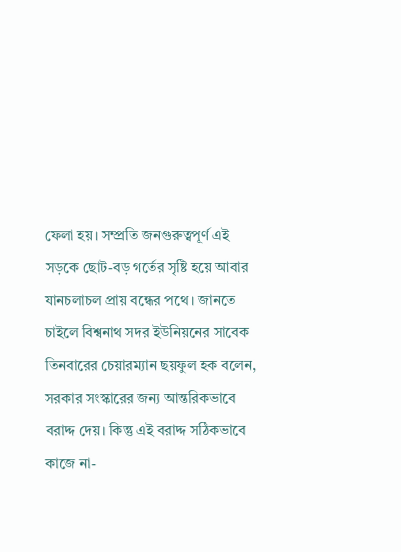ফেলা হয়। সম্প্রতি জনগুরুত্বপূর্ণ এই সড়কে ছোট-বড় গর্তের সৃষ্টি হয়ে আবার যানচলাচল প্রায় বন্ধের পথে। জানতে চাইলে বিশ্বনাথ সদর ইউনিয়নের সাবেক তিনবারের চেয়ারম্যান ছয়ফুল হক বলেন, সরকার সংস্কারের জন্য আন্তরিকভাবে বরাদ্দ দেয়। কিন্তু এই বরাদ্দ সঠিকভাবে কাজে না-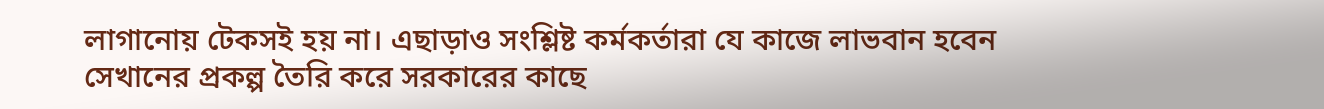লাগানোয় টেকসই হয় না। এছাড়াও সংশ্লিষ্ট কর্মকর্তারা যে কাজে লাভবান হবেন সেখানের প্রকল্প তৈরি করে সরকারের কাছে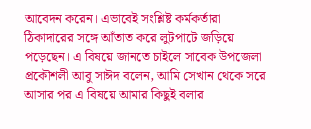আবেদন করেন। এভাবেই সংশ্লিষ্ট কর্মকর্তারা ঠিকাদারের সঙ্গে আঁতাত করে লুটপাটে জড়িয়ে পড়েছেন। এ বিষয়ে জানতে চাইলে সাবেক উপজেলা প্রকৌশলী আবু সাঈদ বলেন, আমি সেখান থেকে সরে আসার পর এ বিষয়ে আমার কিছুই বলার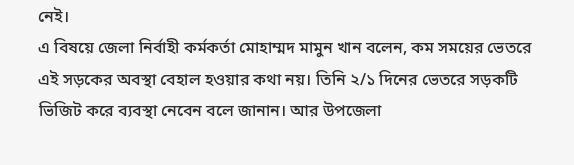নেই।
এ বিষয়ে জেলা নির্বাহী কর্মকর্তা মোহাম্মদ মামুন খান বলেন, কম সময়ের ভেতরে এই সড়কের অবস্থা বেহাল হওয়ার কথা নয়। তিনি ২/১ দিনের ভেতরে সড়কটি ভিজিট করে ব্যবস্থা নেবেন বলে জানান। আর উপজেলা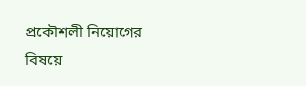প্রকৌশলী নিয়োগের বিষয়ে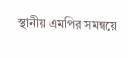স্থানীয় এমপির সমন্বয়ে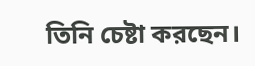তিনি চেষ্টা করছেন।